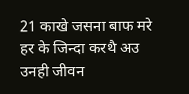21 काखे जसना बाफ मरे हर के जिन्दा करथै अउ उनही जीवन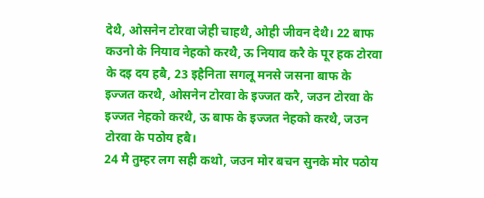देथै, ओसनेन टोरवा जेही चाहथै, ओही जीवन देथै। 22 बाफ कउनो के नियाव नेहको करथै, ऊ नियाव करै के पूर हक टोरवा के दइ दय हबै, 23 इहैनिता सगलू मनसे जसना बाफ के इज्जत करथै, ओसनेन टोरवा के इज्जत करै, जउन टोरवा के इज्जत नेहको करथै, ऊ बाफ के इज्जत नेहको करथै, जउन टोरवा के पठोय हबै।
24 मै तुम्हर लग सही कथो, जउन मोर बचन सुनके मोर पठोय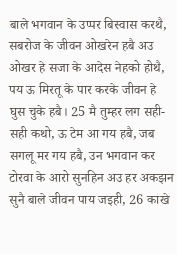बाले भगवान के उप्पर बिस्वास करथै, सबरोज के जीवन ओखरेन हबै अउ ओखर हे सजा के आदेस नेहको होथै, पय ऊ मिरतू के पार करके जीवन हे घुस चुके हबै। 25 मै तुम्हर लग सही-सही कथो, ऊ टेम आ गय हबै, जब सगलू मर गय हबै, उन भगवान कर टोरवा के आरो सुनहिन अउ हर अकझन सुनै बाले जीवन पाय जइही, 26 काखे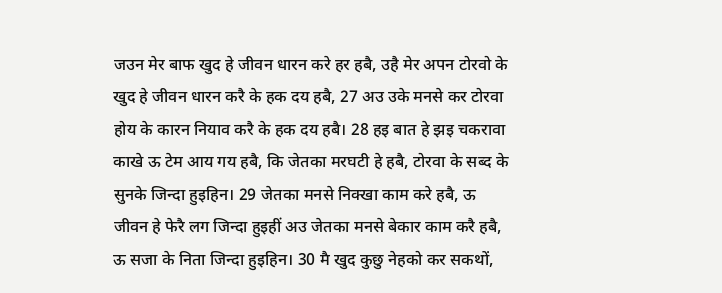जउन मेर बाफ खुद हे जीवन धारन करे हर हबै, उहै मेर अपन टोरवो के खुद हे जीवन धारन करै के हक दय हबै, 27 अउ उके मनसे कर टोरवा होय के कारन नियाव करै के हक दय हबै। 28 हइ बात हे झइ चकरावा काखे ऊ टेम आय गय हबै, कि जेतका मरघटी हे हबै, टोरवा के सब्द के सुनके जिन्दा हुइहिन। 29 जेतका मनसे निक्खा काम करे हबै, ऊ जीवन हे फेरै लग जिन्दा हुइहीं अउ जेतका मनसे बेकार काम करै हबै, ऊ सजा के निता जिन्दा हुइहिन। 30 मै खुद कुछु नेहको कर सकथों,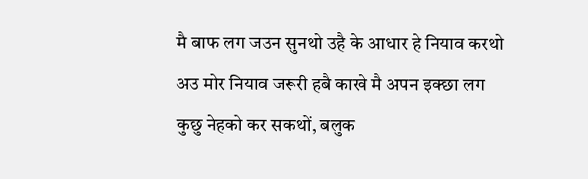मै बाफ लग जउन सुनथो उहै के आधार हे नियाव करथो अउ मोर नियाव जरूरी हबै काखे मै अपन इक्छा लग कुछु नेहको कर सकथों, बलुक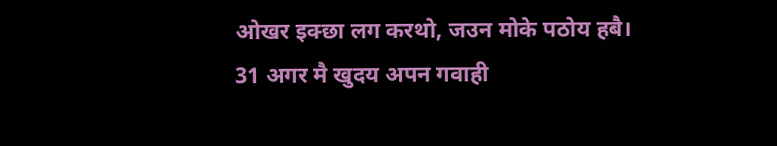ओखर इक्छा लग करथो, जउन मोके पठोय हबै।
31 अगर मै खुदय अपन गवाही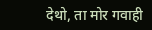देथो, ता मोर गवाही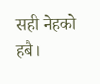सही नेहको हबै।